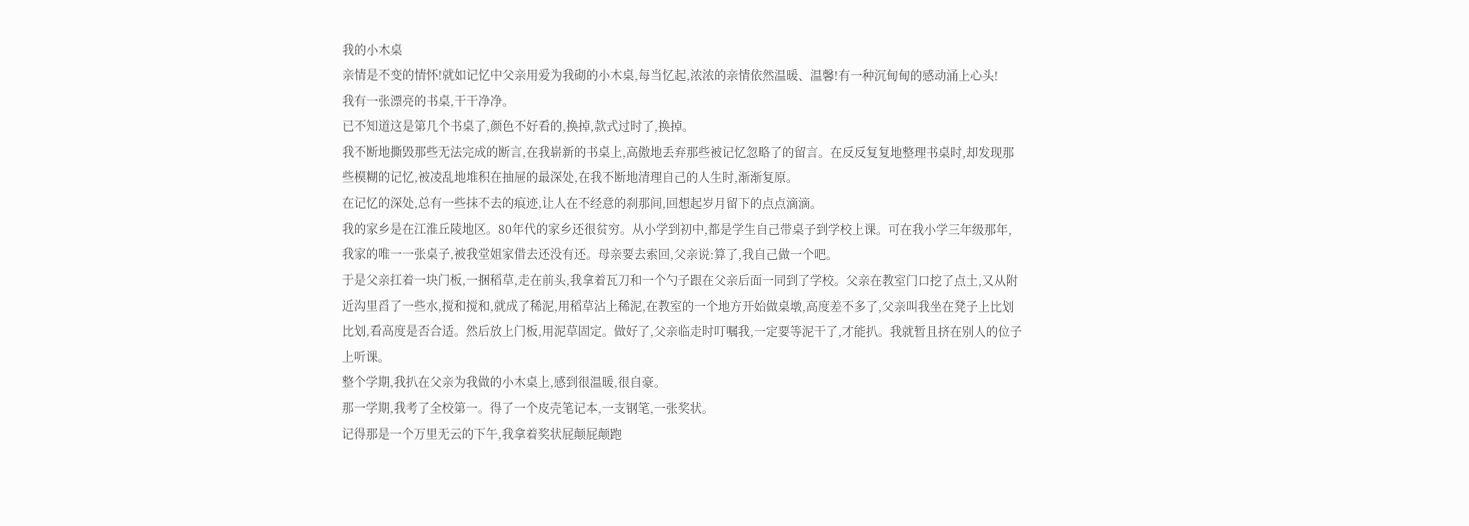我的小木桌
亲情是不变的情怀!就如记忆中父亲用爱为我砌的小木桌,每当忆起,浓浓的亲情依然温暖、温馨!有一种沉甸甸的感动涌上心头!
我有一张漂亮的书桌,干干净净。
已不知道这是第几个书桌了,颜色不好看的,换掉,款式过时了,换掉。
我不断地撕毁那些无法完成的断言,在我崭新的书桌上,高傲地丢弃那些被记忆忽略了的留言。在反反复复地整理书桌时,却发现那些模糊的记忆,被凌乱地堆积在抽屉的最深处,在我不断地清理自己的人生时,渐渐复原。
在记忆的深处,总有一些抹不去的痕迹,让人在不经意的刹那间,回想起岁月留下的点点滴滴。
我的家乡是在江淮丘陵地区。80年代的家乡还很贫穷。从小学到初中,都是学生自己带桌子到学校上课。可在我小学三年级那年,我家的唯一一张桌子,被我堂姐家借去还没有还。母亲要去索回,父亲说:算了,我自己做一个吧。
于是父亲扛着一块门板,一捆稻草,走在前头,我拿着瓦刀和一个勺子跟在父亲后面一同到了学校。父亲在教室门口挖了点土,又从附近沟里舀了一些水,搅和搅和,就成了稀泥,用稻草沾上稀泥,在教室的一个地方开始做桌墩,高度差不多了,父亲叫我坐在凳子上比划比划,看高度是否合适。然后放上门板,用泥草固定。做好了,父亲临走时叮嘱我,一定要等泥干了,才能扒。我就暂且挤在别人的位子上听课。
整个学期,我扒在父亲为我做的小木桌上,感到很温暖,很自豪。
那一学期,我考了全校第一。得了一个皮壳笔记本,一支钢笔,一张奖状。
记得那是一个万里无云的下午,我拿着奖状屁颠屁颠跑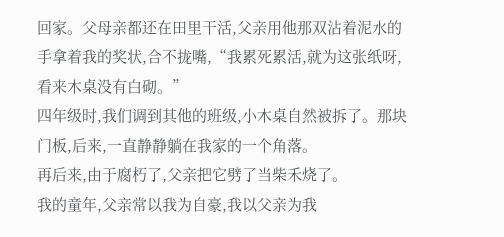回家。父母亲都还在田里干活,父亲用他那双沾着泥水的手拿着我的奖状,合不拢嘴,“我累死累活,就为这张纸呀,看来木桌没有白砌。”
四年级时,我们调到其他的班级,小木桌自然被拆了。那块门板,后来,一直静静躺在我家的一个角落。
再后来,由于腐朽了,父亲把它劈了当柴禾烧了。
我的童年,父亲常以我为自豪,我以父亲为我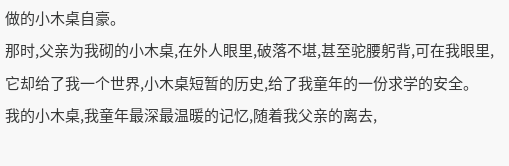做的小木桌自豪。
那时,父亲为我砌的小木桌,在外人眼里,破落不堪,甚至驼腰躬背,可在我眼里,它却给了我一个世界,小木桌短暂的历史,给了我童年的一份求学的安全。
我的小木桌,我童年最深最温暖的记忆,随着我父亲的离去,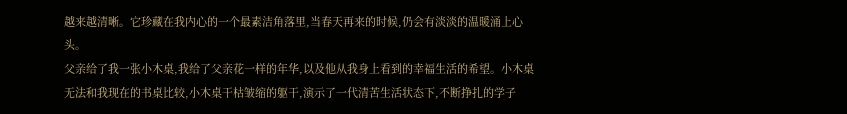越来越清晰。它珍藏在我内心的一个最素洁角落里,当春天再来的时候,仍会有淡淡的温暖涌上心头。
父亲给了我一张小木桌,我给了父亲花一样的年华,以及他从我身上看到的幸福生活的希望。小木桌无法和我现在的书桌比较,小木桌干枯皱缩的躯干,演示了一代清苦生活状态下,不断挣扎的学子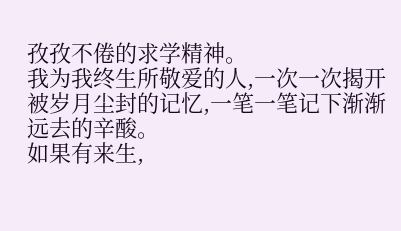孜孜不倦的求学精神。
我为我终生所敬爱的人,一次一次揭开被岁月尘封的记忆,一笔一笔记下渐渐远去的辛酸。
如果有来生,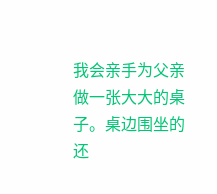我会亲手为父亲做一张大大的桌子。桌边围坐的还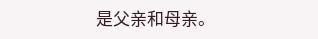是父亲和母亲。